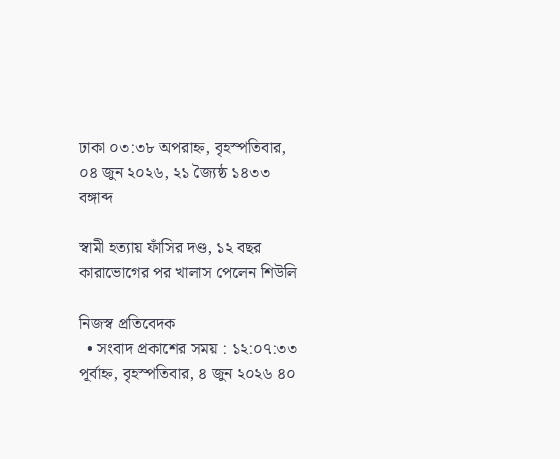ঢাকা ০৩:৩৮ অপরাহ্ন, বৃহস্পতিবার, ০৪ জুন ২০২৬, ২১ জ্যৈষ্ঠ ১৪৩৩ বঙ্গাব্দ

স্বামী হত্যায় ফাঁসির দণ্ড, ১২ বছর কারাভোগের পর খালাস পেলেন শিউলি

নিজস্ব প্রতিবেদক
  • সংবাদ প্রকাশের সময় : ১২:০৭:৩৩ পূর্বাহ্ন, বৃহস্পতিবার, ৪ জুন ২০২৬ ৪০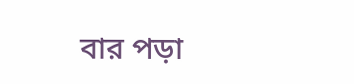বার পড়া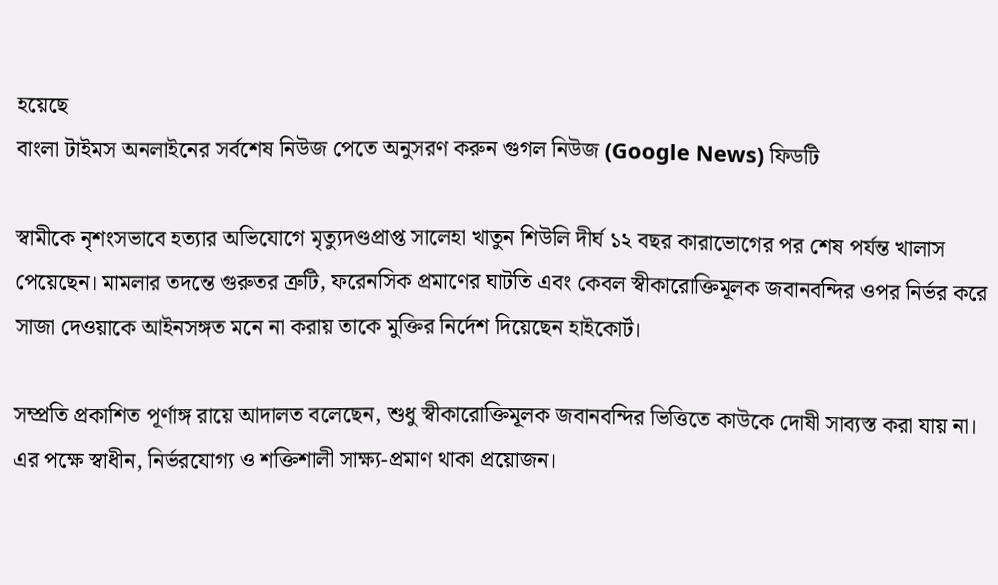হয়েছে
বাংলা টাইমস অনলাইনের সর্বশেষ নিউজ পেতে অনুসরণ করুন গুগল নিউজ (Google News) ফিডটি

স্বামীকে নৃশংসভাবে হত্যার অভিযোগে মৃত্যুদণ্ডপ্রাপ্ত সালেহা খাতুন শিউলি দীর্ঘ ১২ বছর কারাভোগের পর শেষ পর্যন্ত খালাস পেয়েছেন। মামলার তদন্তে গুরুতর ত্রুটি, ফরেনসিক প্রমাণের ঘাটতি এবং কেবল স্বীকারোক্তিমূলক জবানবন্দির ওপর নির্ভর করে সাজা দেওয়াকে আইনসঙ্গত মনে না করায় তাকে মুক্তির নির্দেশ দিয়েছেন হাইকোর্ট।

সম্প্রতি প্রকাশিত পূর্ণাঙ্গ রায়ে আদালত বলেছেন, শুধু স্বীকারোক্তিমূলক জবানবন্দির ভিত্তিতে কাউকে দোষী সাব্যস্ত করা যায় না। এর পক্ষে স্বাধীন, নির্ভরযোগ্য ও শক্তিশালী সাক্ষ্য-প্রমাণ থাকা প্রয়োজন।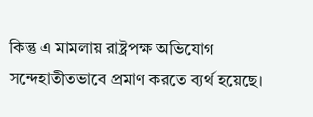কিন্তু এ মামলায় রাষ্ট্রপক্ষ অভিযোগ সন্দেহাতীতভাবে প্রমাণ করতে ব্যর্থ হয়েছে।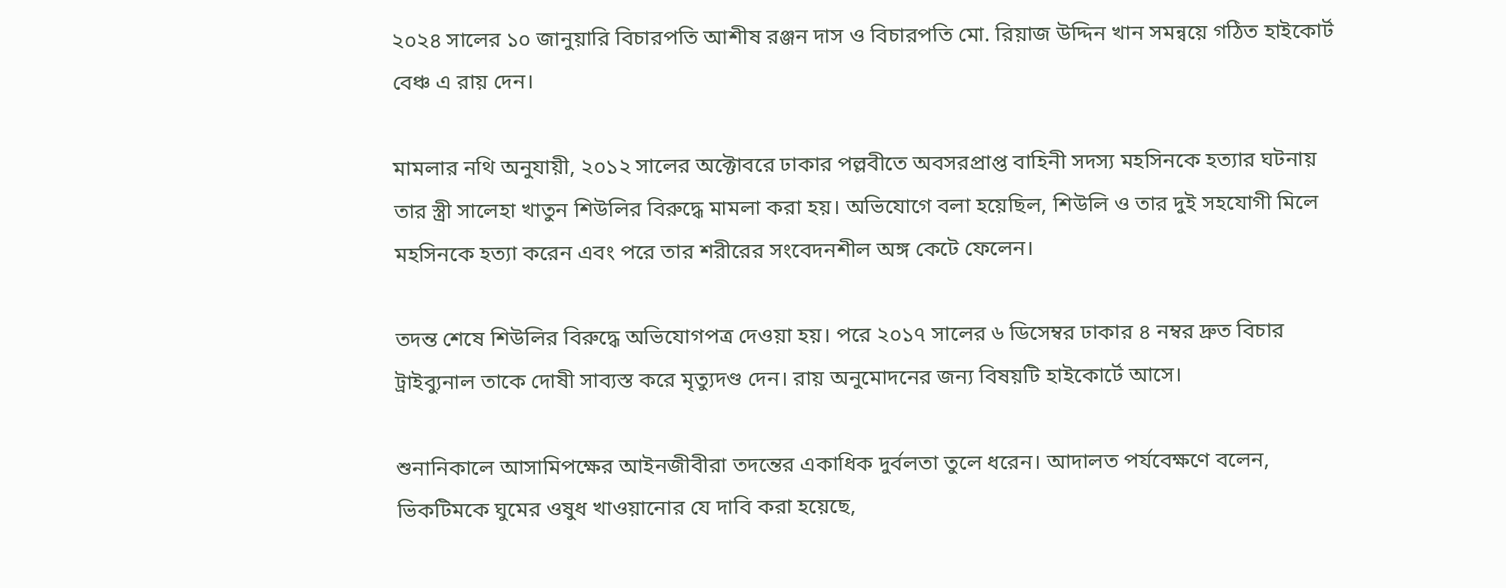২০২৪ সালের ১০ জানুয়ারি বিচারপতি আশীষ রঞ্জন দাস ও বিচারপতি মো. রিয়াজ উদ্দিন খান সমন্বয়ে গঠিত হাইকোর্ট বেঞ্চ এ রায় দেন।

মামলার নথি অনুযায়ী, ২০১২ সালের অক্টোবরে ঢাকার পল্লবীতে অবসরপ্রাপ্ত বাহিনী সদস্য মহসিনকে হত্যার ঘটনায় তার স্ত্রী সালেহা খাতুন শিউলির বিরুদ্ধে মামলা করা হয়। অভিযোগে বলা হয়েছিল, শিউলি ও তার দুই সহযোগী মিলে মহসিনকে হত্যা করেন এবং পরে তার শরীরের সংবেদনশীল অঙ্গ কেটে ফেলেন।

তদন্ত শেষে শিউলির বিরুদ্ধে অভিযোগপত্র দেওয়া হয়। পরে ২০১৭ সালের ৬ ডিসেম্বর ঢাকার ৪ নম্বর দ্রুত বিচার ট্রাইব্যুনাল তাকে দোষী সাব্যস্ত করে মৃত্যুদণ্ড দেন। রায় অনুমোদনের জন্য বিষয়টি হাইকোর্টে আসে।

শুনানিকালে আসামিপক্ষের আইনজীবীরা তদন্তের একাধিক দুর্বলতা তুলে ধরেন। আদালত পর্যবেক্ষণে বলেন, ভিকটিমকে ঘুমের ওষুধ খাওয়ানোর যে দাবি করা হয়েছে,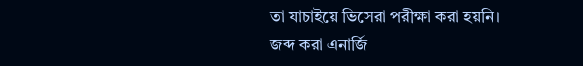তা যাচাইয়ে ভিসেরা পরীক্ষা করা হয়নি। জব্দ করা এনার্জি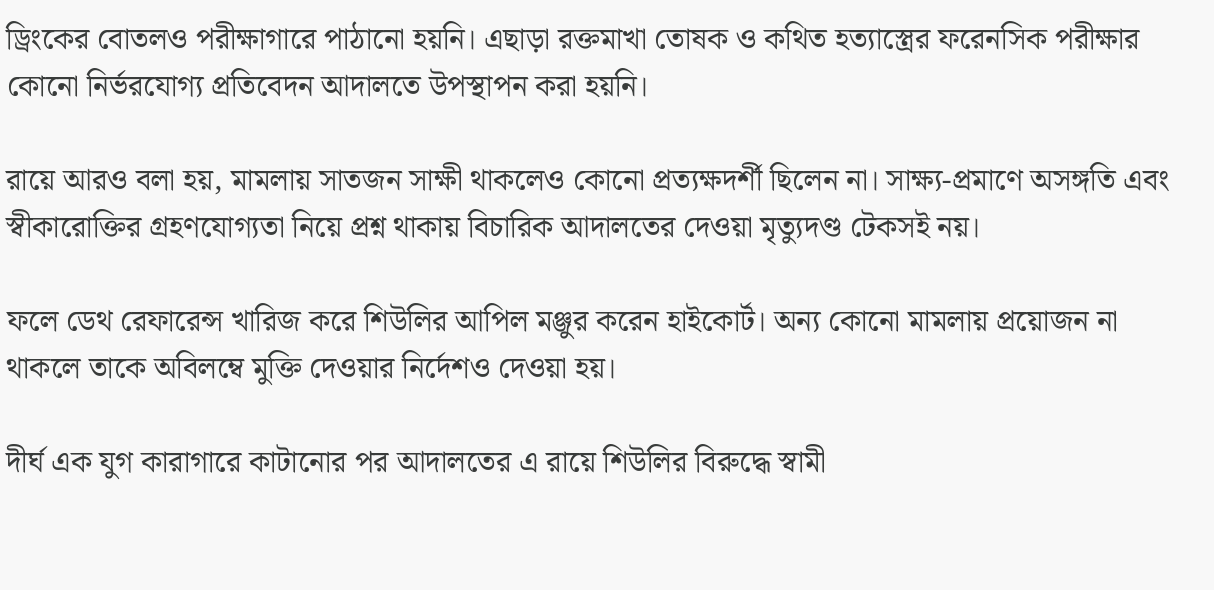ড্রিংকের বোতলও পরীক্ষাগারে পাঠানো হয়নি। এছাড়া রক্তমাখা তোষক ও কথিত হত্যাস্ত্রের ফরেনসিক পরীক্ষার কোনো নির্ভরযোগ্য প্রতিবেদন আদালতে উপস্থাপন করা হয়নি।

রায়ে আরও বলা হয়, মামলায় সাতজন সাক্ষী থাকলেও কোনো প্রত্যক্ষদর্শী ছিলেন না। সাক্ষ্য-প্রমাণে অসঙ্গতি এবং স্বীকারোক্তির গ্রহণযোগ্যতা নিয়ে প্রশ্ন থাকায় বিচারিক আদালতের দেওয়া মৃত্যুদণ্ড টেকসই নয়।

ফলে ডেথ রেফারেন্স খারিজ করে শিউলির আপিল মঞ্জুর করেন হাইকোর্ট। অন্য কোনো মামলায় প্রয়োজন না থাকলে তাকে অবিলম্বে মুক্তি দেওয়ার নির্দেশও দেওয়া হয়।

দীর্ঘ এক যুগ কারাগারে কাটানোর পর আদালতের এ রায়ে শিউলির বিরুদ্ধে স্বামী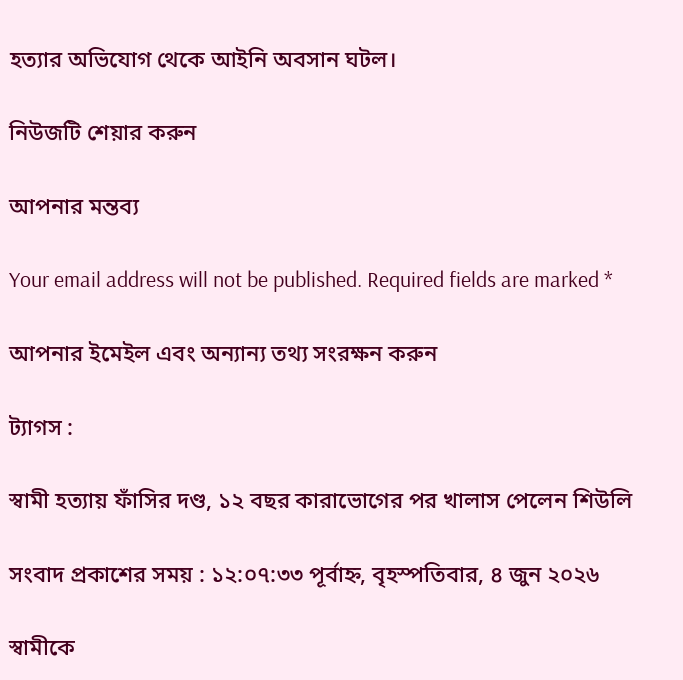হত্যার অভিযোগ থেকে আইনি অবসান ঘটল।

নিউজটি শেয়ার করুন

আপনার মন্তব্য

Your email address will not be published. Required fields are marked *

আপনার ইমেইল এবং অন্যান্য তথ্য সংরক্ষন করুন

ট্যাগস :

স্বামী হত্যায় ফাঁসির দণ্ড, ১২ বছর কারাভোগের পর খালাস পেলেন শিউলি

সংবাদ প্রকাশের সময় : ১২:০৭:৩৩ পূর্বাহ্ন, বৃহস্পতিবার, ৪ জুন ২০২৬

স্বামীকে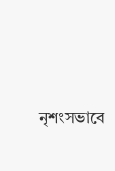নৃশংসভাবে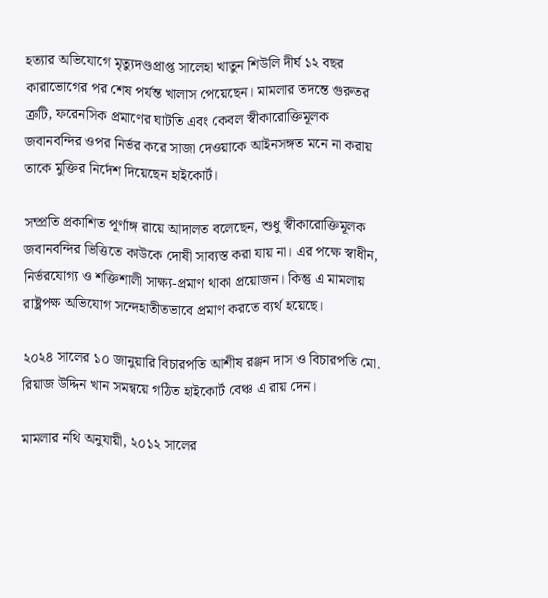হত্যার অভিযোগে মৃত্যুদণ্ডপ্রাপ্ত সালেহা খাতুন শিউলি দীর্ঘ ১২ বছর কারাভোগের পর শেষ পর্যন্ত খালাস পেয়েছেন। মামলার তদন্তে গুরুতর ত্রুটি, ফরেনসিক প্রমাণের ঘাটতি এবং কেবল স্বীকারোক্তিমূলক জবানবন্দির ওপর নির্ভর করে সাজা দেওয়াকে আইনসঙ্গত মনে না করায় তাকে মুক্তির নির্দেশ দিয়েছেন হাইকোর্ট।

সম্প্রতি প্রকাশিত পূর্ণাঙ্গ রায়ে আদালত বলেছেন, শুধু স্বীকারোক্তিমূলক জবানবন্দির ভিত্তিতে কাউকে দোষী সাব্যস্ত করা যায় না। এর পক্ষে স্বাধীন, নির্ভরযোগ্য ও শক্তিশালী সাক্ষ্য-প্রমাণ থাকা প্রয়োজন। কিন্তু এ মামলায় রাষ্ট্রপক্ষ অভিযোগ সন্দেহাতীতভাবে প্রমাণ করতে ব্যর্থ হয়েছে।

২০২৪ সালের ১০ জানুয়ারি বিচারপতি আশীষ রঞ্জন দাস ও বিচারপতি মো. রিয়াজ উদ্দিন খান সমন্বয়ে গঠিত হাইকোর্ট বেঞ্চ এ রায় দেন।

মামলার নথি অনুযায়ী, ২০১২ সালের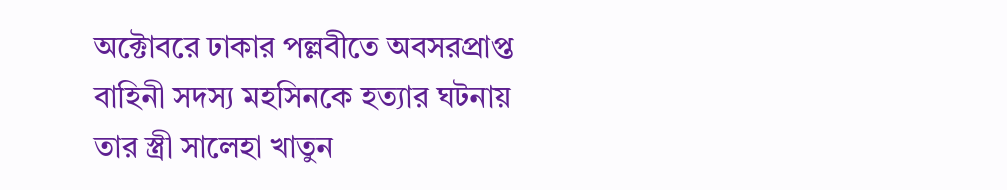অক্টোবরে ঢাকার পল্লবীতে অবসরপ্রাপ্ত বাহিনী সদস্য মহসিনকে হত্যার ঘটনায় তার স্ত্রী সালেহা খাতুন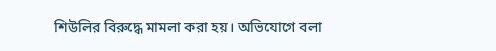শিউলির বিরুদ্ধে মামলা করা হয়। অভিযোগে বলা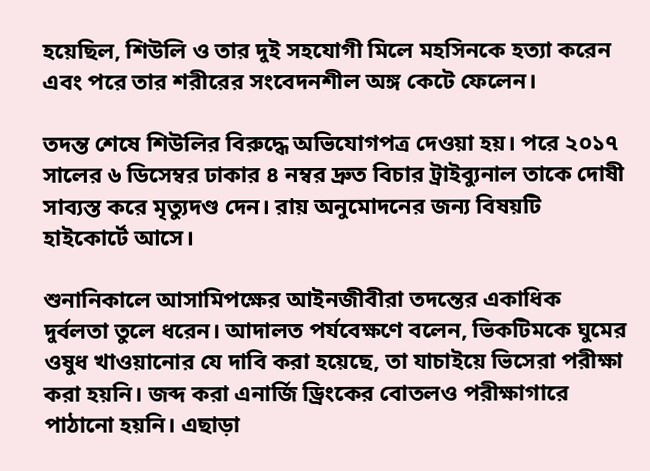হয়েছিল, শিউলি ও তার দুই সহযোগী মিলে মহসিনকে হত্যা করেন এবং পরে তার শরীরের সংবেদনশীল অঙ্গ কেটে ফেলেন।

তদন্ত শেষে শিউলির বিরুদ্ধে অভিযোগপত্র দেওয়া হয়। পরে ২০১৭ সালের ৬ ডিসেম্বর ঢাকার ৪ নম্বর দ্রুত বিচার ট্রাইব্যুনাল তাকে দোষী সাব্যস্ত করে মৃত্যুদণ্ড দেন। রায় অনুমোদনের জন্য বিষয়টি হাইকোর্টে আসে।

শুনানিকালে আসামিপক্ষের আইনজীবীরা তদন্তের একাধিক দুর্বলতা তুলে ধরেন। আদালত পর্যবেক্ষণে বলেন, ভিকটিমকে ঘুমের ওষুধ খাওয়ানোর যে দাবি করা হয়েছে, তা যাচাইয়ে ভিসেরা পরীক্ষা করা হয়নি। জব্দ করা এনার্জি ড্রিংকের বোতলও পরীক্ষাগারে পাঠানো হয়নি। এছাড়া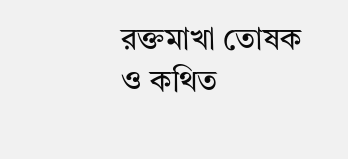রক্তমাখা তোষক ও কথিত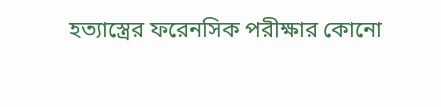হত্যাস্ত্রের ফরেনসিক পরীক্ষার কোনো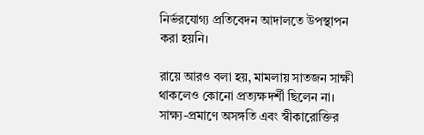নির্ভরযোগ্য প্রতিবেদন আদালতে উপস্থাপন করা হয়নি।

রায়ে আরও বলা হয়, মামলায় সাতজন সাক্ষী থাকলেও কোনো প্রত্যক্ষদর্শী ছিলেন না। সাক্ষ্য-প্রমাণে অসঙ্গতি এবং স্বীকারোক্তির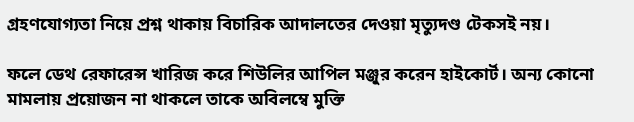গ্রহণযোগ্যতা নিয়ে প্রশ্ন থাকায় বিচারিক আদালতের দেওয়া মৃত্যুদণ্ড টেকসই নয়।

ফলে ডেথ রেফারেন্স খারিজ করে শিউলির আপিল মঞ্জুর করেন হাইকোর্ট। অন্য কোনো মামলায় প্রয়োজন না থাকলে তাকে অবিলম্বে মুক্তি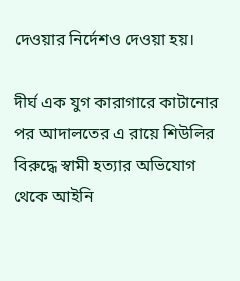দেওয়ার নির্দেশও দেওয়া হয়।

দীর্ঘ এক যুগ কারাগারে কাটানোর পর আদালতের এ রায়ে শিউলির বিরুদ্ধে স্বামী হত্যার অভিযোগ থেকে আইনি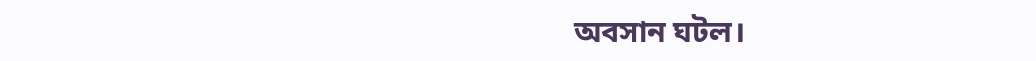অবসান ঘটল।